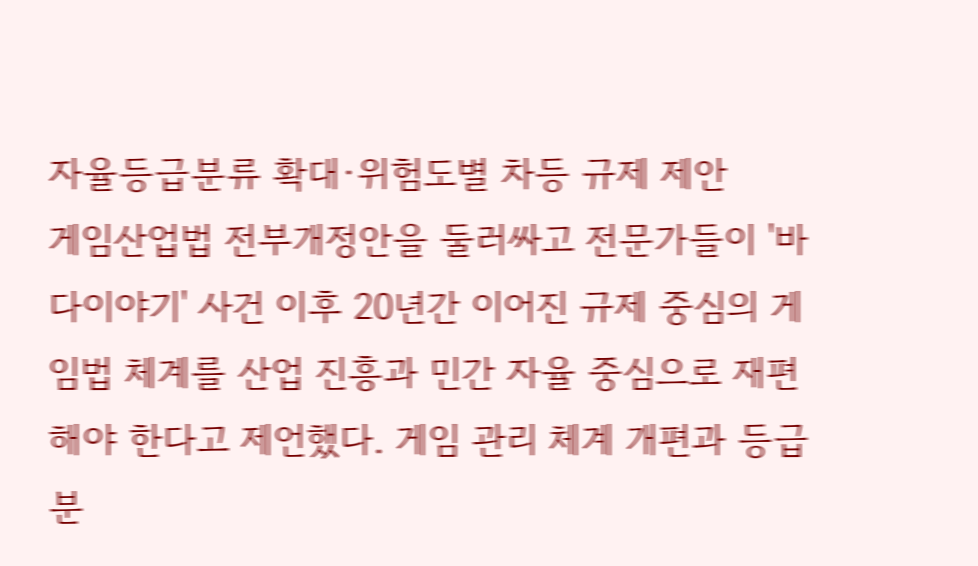자율등급분류 확대·위험도별 차등 규제 제안
게임산업법 전부개정안을 둘러싸고 전문가들이 '바다이야기' 사건 이후 20년간 이어진 규제 중심의 게임법 체계를 산업 진흥과 민간 자율 중심으로 재편해야 한다고 제언했다. 게임 관리 체계 개편과 등급분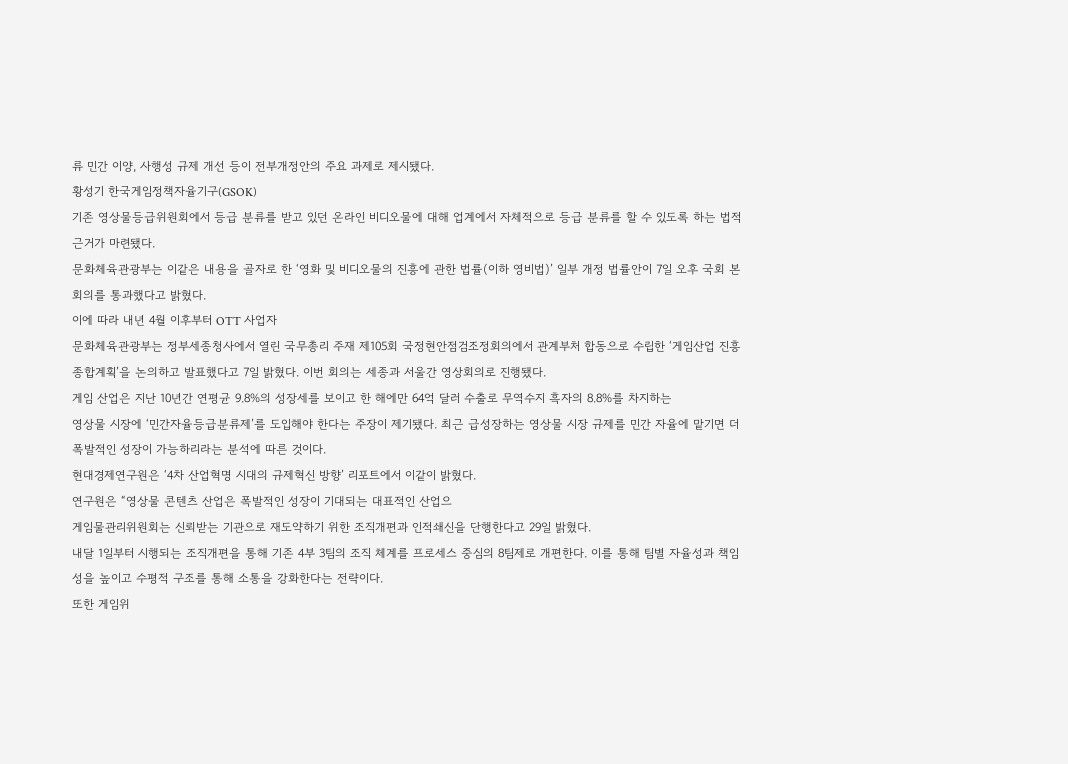류 민간 이양, 사행성 규제 개선 등이 전부개정안의 주요 과제로 제시됐다.
황성기 한국게임정책자율기구(GSOK)
기존 영상물등급위원회에서 등급 분류를 받고 있던 온라인 비디오물에 대해 업계에서 자체적으로 등급 분류를 할 수 있도록 하는 법적 근거가 마련됐다.
문화체육관광부는 이같은 내용을 골자로 한 ‘영화 및 비디오물의 진흥에 관한 법률(이하 영비법)’ 일부 개정 법률안이 7일 오후 국회 본회의를 통과했다고 밝혔다.
이에 따라 내년 4월 이후부터 OTT 사업자
문화체육관광부는 정부세종청사에서 열린 국무총리 주재 제105회 국정현안점검조정회의에서 관계부처 합동으로 수립한 ‘게임산업 진흥 종합계획’을 논의하고 발표했다고 7일 밝혔다. 이번 회의는 세종과 서울간 영상회의로 진행됐다.
게임 산업은 지난 10년간 연평균 9.8%의 성장세를 보이고 한 해에만 64억 달러 수출로 무역수지 흑자의 8.8%를 차지하는
영상물 시장에 ‘민간자율등급분류제’를 도입해야 한다는 주장이 제기됐다. 최근 급성장하는 영상물 시장 규제를 민간 자율에 맡기면 더 폭발적인 성장이 가능하리라는 분석에 따른 것이다.
현대경제연구원은 ‘4차 산업혁명 시대의 규제혁신 방향’ 리포트에서 이같이 밝혔다.
연구원은 “영상물 콘텐츠 산업은 폭발적인 성장이 기대되는 대표적인 산업으
게임물관리위원회는 신뢰받는 기관으로 재도약하기 위한 조직개편과 인적쇄신을 단행한다고 29일 밝혔다.
내달 1일부터 시행되는 조직개편을 통해 기존 4부 3팀의 조직 체계를 프로세스 중심의 8팀제로 개편한다. 이를 통해 팀별 자율성과 책임성을 높이고 수평적 구조를 통해 소통을 강화한다는 전략이다.
또한 게임위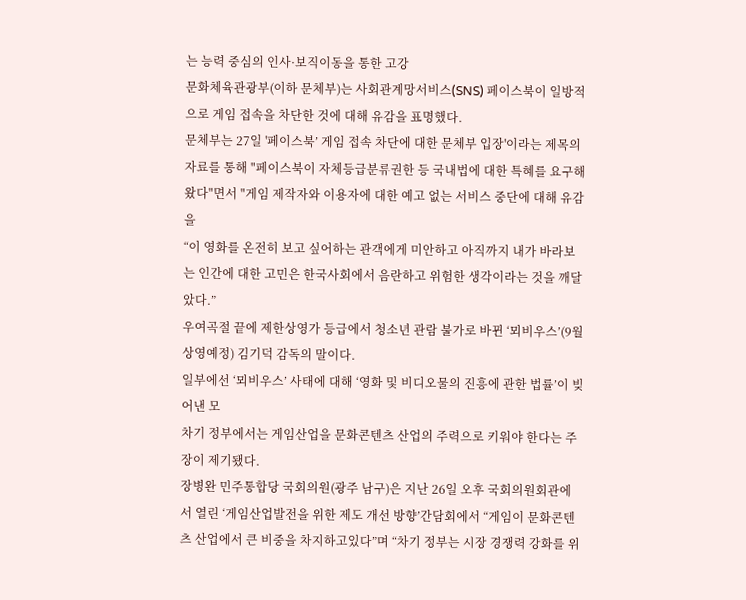는 능력 중심의 인사·보직이동을 통한 고강
문화체육관광부(이하 문체부)는 사회관계망서비스(SNS) 페이스북이 일방적으로 게임 접속을 차단한 것에 대해 유감을 표명했다.
문체부는 27일 '페이스북’ 게임 접속 차단에 대한 문체부 입장'이라는 제목의 자료를 통해 "페이스북이 자체등급분류권한 등 국내법에 대한 특혜를 요구해왔다"면서 "게임 제작자와 이용자에 대한 예고 없는 서비스 중단에 대해 유감을
“이 영화를 온전히 보고 싶어하는 관객에게 미안하고 아직까지 내가 바라보는 인간에 대한 고민은 한국사회에서 음란하고 위험한 생각이라는 것을 깨달았다.”
우여곡절 끝에 제한상영가 등급에서 청소년 관람 불가로 바뀐 ‘뫼비우스’(9월 상영예정) 김기덕 감독의 말이다.
일부에선 ‘뫼비우스’ 사태에 대해 ‘영화 및 비디오물의 진흥에 관한 법률’이 빚어낸 모
차기 정부에서는 게임산업을 문화콘텐츠 산업의 주력으로 키워야 한다는 주장이 제기됐다.
장병완 민주통합당 국회의원(광주 남구)은 지난 26일 오후 국회의원회관에서 열린 ‘게임산업발전을 위한 제도 개선 방향’간담회에서 “게임이 문화콘텐츠 산업에서 큰 비중을 차지하고있다”며 “차기 정부는 시장 경쟁력 강화를 위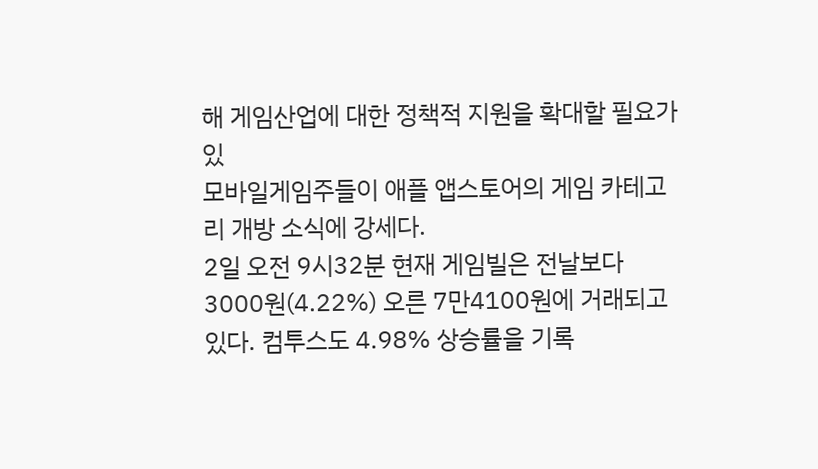해 게임산업에 대한 정책적 지원을 확대할 필요가 있
모바일게임주들이 애플 앱스토어의 게임 카테고리 개방 소식에 강세다.
2일 오전 9시32분 현재 게임빌은 전날보다 3000원(4.22%) 오른 7만4100원에 거래되고 있다. 컴투스도 4.98% 상승률을 기록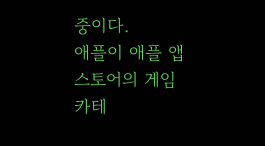중이다.
애플이 애플 앱스토어의 게임 카테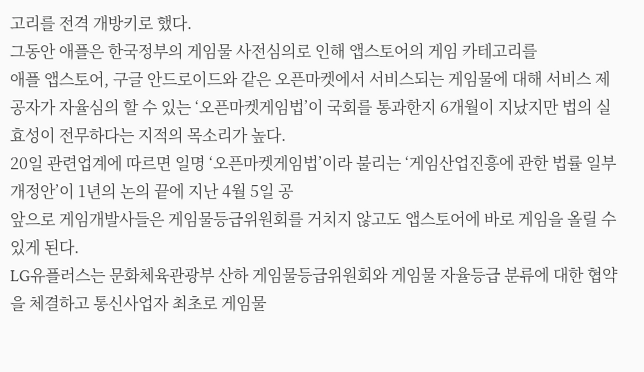고리를 전격 개방키로 했다.
그동안 애플은 한국정부의 게임물 사전심의로 인해 앱스토어의 게임 카테고리를
애플 앱스토어, 구글 안드로이드와 같은 오픈마켓에서 서비스되는 게임물에 대해 서비스 제공자가 자율심의 할 수 있는 ‘오픈마켓게임법’이 국회를 통과한지 6개월이 지났지만 법의 실효성이 전무하다는 지적의 목소리가 높다.
20일 관련업계에 따르면 일명 ‘오픈마켓게임법’이라 불리는 ‘게임산업진흥에 관한 법률 일부 개정안’이 1년의 논의 끝에 지난 4월 5일 공
앞으로 게임개발사들은 게임물등급위원회를 거치지 않고도 앱스토어에 바로 게임을 올릴 수 있게 된다.
LG유플러스는 문화체육관광부 산하 게임물등급위원회와 게임물 자율등급 분류에 대한 협약을 체결하고 통신사업자 최초로 게임물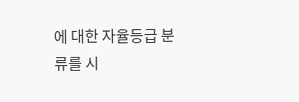에 대한 자율등급 분류를 시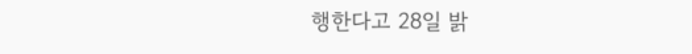행한다고 28일 밝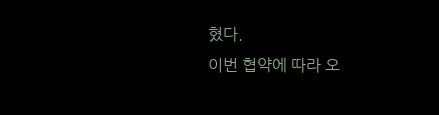혔다.
이번 협약에 따라 오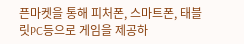픈마켓을 통해 피처폰, 스마트폰, 태블릿PC등으로 게임을 제공하